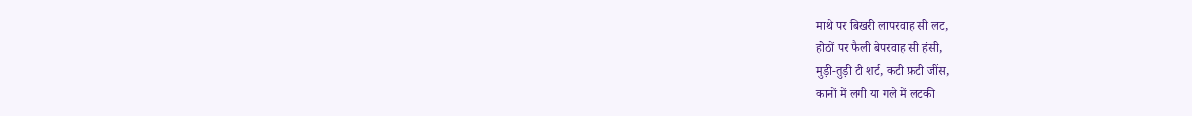माथे पर बिखरी लापरवाह सी लट,
होठों पर फैली बेपरवाह सी हंसी,
मुड़ी-तुड़ी टी शर्ट, कटी फ़टी जींस,
कानों में लगी या गले में लटकी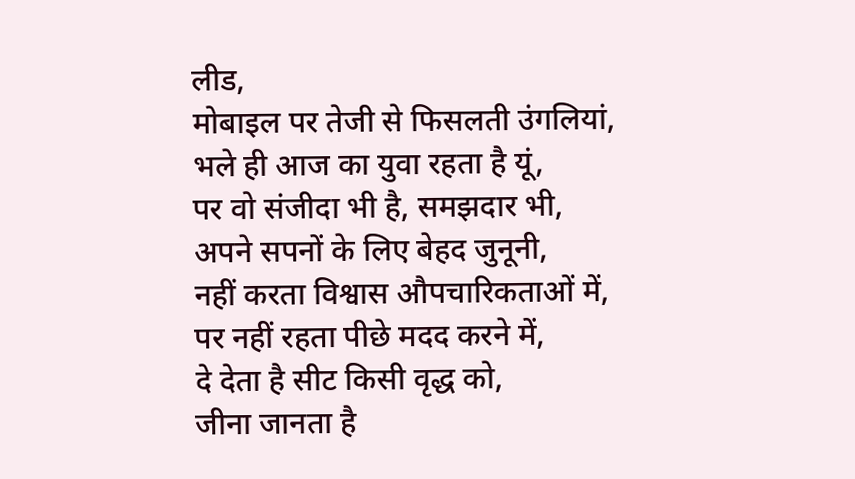लीड,
मोबाइल पर तेजी से फिसलती उंगलियां,
भले ही आज का युवा रहता है यूं,
पर वो संजीदा भी है, समझदार भी,
अपने सपनों के लिए बेहद जुनूनी,
नहीं करता विश्वास औपचारिकताओं में,
पर नहीं रहता पीछे मदद करने में,
दे देता है सीट किसी वृद्ध को,
जीना जानता है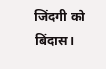जिंदगी को बिंदास।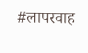#लापरवाह